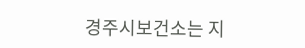경주시보건소는 지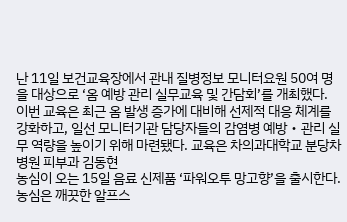난 11일 보건교육장에서 관내 질병정보 모니터요원 50여 명을 대상으로 ‘옴 예방 관리 실무교육 및 간담회’를 개최했다. 이번 교육은 최근 옴 발생 증가에 대비해 선제적 대응 체계를 강화하고, 일선 모니터기관 담당자들의 감염병 예방‧관리 실무 역량을 높이기 위해 마련됐다. 교육은 차의과대학교 분당차병원 피부과 김동현
농심이 오는 15일 음료 신제품 ‘파워오투 망고향’을 출시한다. 농심은 깨끗한 알프스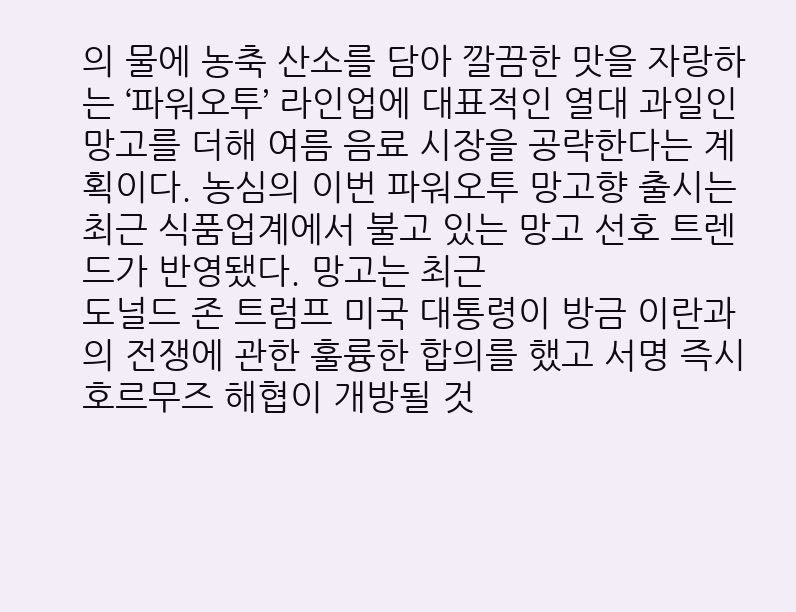의 물에 농축 산소를 담아 깔끔한 맛을 자랑하는 ‘파워오투’ 라인업에 대표적인 열대 과일인 망고를 더해 여름 음료 시장을 공략한다는 계획이다. 농심의 이번 파워오투 망고향 출시는 최근 식품업계에서 불고 있는 망고 선호 트렌드가 반영됐다. 망고는 최근
도널드 존 트럼프 미국 대통령이 방금 이란과의 전쟁에 관한 훌륭한 합의를 했고 서명 즉시 호르무즈 해협이 개방될 것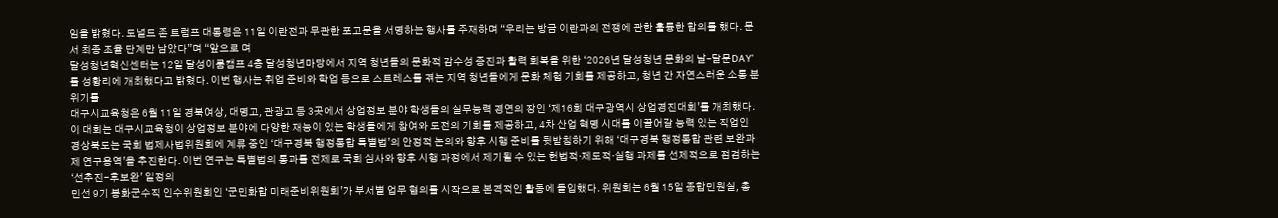임을 밝혔다. 도널드 존 트럼프 대통령은 11일 이란전과 무관한 포고문을 서명하는 행사를 주재하며 “우리는 방금 이란과의 전쟁에 관한 훌륭한 합의를 했다. 문서 최종 조율 단계만 남았다”며 “앞으로 며
달성청년혁신센터는 12일 달성이룸캠프 4층 달성청년마당에서 지역 청년들의 문화적 감수성 증진과 활력 회복을 위한 ‘2026년 달성청년 문화의 날–달문DAY’를 성황리에 개최했다고 밝혔다. 이번 행사는 취업 준비와 학업 등으로 스트레스를 겪는 지역 청년들에게 문화 체험 기회를 제공하고, 청년 간 자연스러운 소통 분위기를
대구시교육청은 6월 11일 경북여상, 대명고, 관광고 등 3곳에서 상업정보 분야 학생들의 실무능력 경연의 장인 ‘제16회 대구광역시 상업경진대회’를 개최했다. 이 대회는 대구시교육청이 상업정보 분야에 다양한 재능이 있는 학생들에게 참여와 도전의 기회를 제공하고, 4차 산업 혁명 시대를 이끌어갈 능력 있는 직업인
경상북도는 국회 법제사법위원회에 계류 중인 ‘대구경북 행정통합 특별법’의 안정적 논의와 향후 시행 준비를 뒷받침하기 위해 ‘대구경북 행정통합 관련 보완과제 연구용역’을 추진한다. 이번 연구는 특별법의 통과를 전제로 국회 심사와 향후 시행 과정에서 제기될 수 있는 헌법적·제도적·실행 과제를 선제적으로 점검하는 ‘선추진-후보완’ 일정의
민선 9기 봉화군수직 인수위원회인 ‘군민화합 미래준비위원회’가 부서별 업무 협의를 시작으로 본격적인 활동에 돌입했다. 위원회는 6월 15일 종합민원실, 총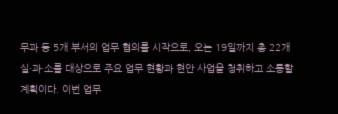무과 등 5개 부서의 업무 협의를 시작으로, 오는 19일까지 총 22개 실·과·소를 대상으로 주요 업무 현황과 현안 사업을 청취하고 소통할 계획이다. 이번 업무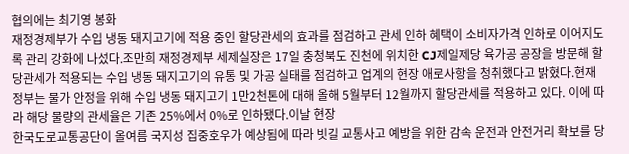협의에는 최기영 봉화
재정경제부가 수입 냉동 돼지고기에 적용 중인 할당관세의 효과를 점검하고 관세 인하 혜택이 소비자가격 인하로 이어지도록 관리 강화에 나섰다.조만희 재정경제부 세제실장은 17일 충청북도 진천에 위치한 CJ제일제당 육가공 공장을 방문해 할당관세가 적용되는 수입 냉동 돼지고기의 유통 및 가공 실태를 점검하고 업계의 현장 애로사항을 청취했다고 밝혔다.현재 정부는 물가 안정을 위해 수입 냉동 돼지고기 1만2천톤에 대해 올해 5월부터 12월까지 할당관세를 적용하고 있다. 이에 따라 해당 물량의 관세율은 기존 25%에서 0%로 인하됐다.이날 현장
한국도로교통공단이 올여름 국지성 집중호우가 예상됨에 따라 빗길 교통사고 예방을 위한 감속 운전과 안전거리 확보를 당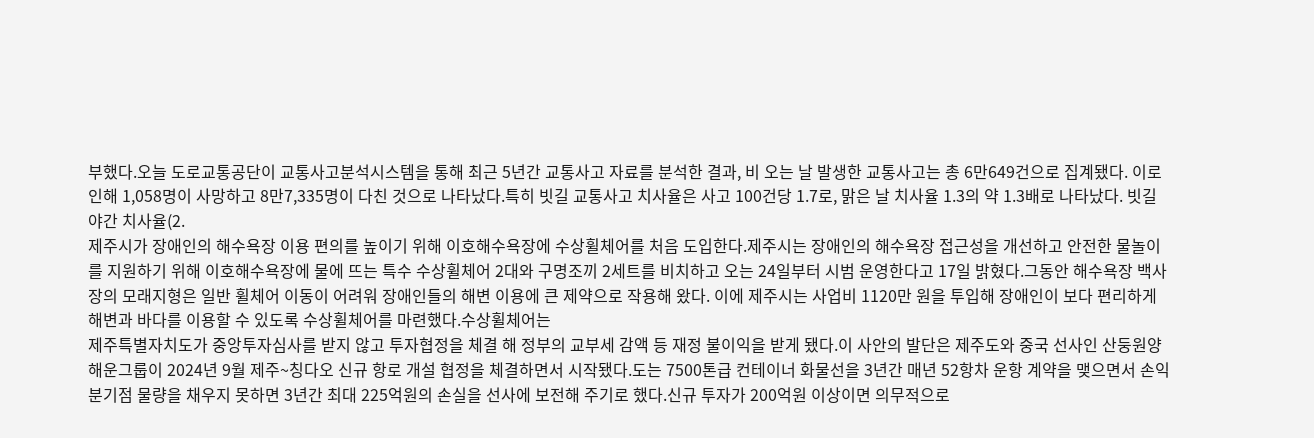부했다.오늘 도로교통공단이 교통사고분석시스템을 통해 최근 5년간 교통사고 자료를 분석한 결과, 비 오는 날 발생한 교통사고는 총 6만649건으로 집계됐다. 이로 인해 1,058명이 사망하고 8만7,335명이 다친 것으로 나타났다.특히 빗길 교통사고 치사율은 사고 100건당 1.7로, 맑은 날 치사율 1.3의 약 1.3배로 나타났다. 빗길 야간 치사율(2.
제주시가 장애인의 해수욕장 이용 편의를 높이기 위해 이호해수욕장에 수상휠체어를 처음 도입한다.제주시는 장애인의 해수욕장 접근성을 개선하고 안전한 물놀이를 지원하기 위해 이호해수욕장에 물에 뜨는 특수 수상휠체어 2대와 구명조끼 2세트를 비치하고 오는 24일부터 시범 운영한다고 17일 밝혔다.그동안 해수욕장 백사장의 모래지형은 일반 휠체어 이동이 어려워 장애인들의 해변 이용에 큰 제약으로 작용해 왔다. 이에 제주시는 사업비 1120만 원을 투입해 장애인이 보다 편리하게 해변과 바다를 이용할 수 있도록 수상휠체어를 마련했다.수상휠체어는
제주특별자치도가 중앙투자심사를 받지 않고 투자협정을 체결 해 정부의 교부세 감액 등 재정 불이익을 받게 됐다.이 사안의 발단은 제주도와 중국 선사인 산둥원양해운그룹이 2024년 9월 제주~칭다오 신규 항로 개설 협정을 체결하면서 시작됐다.도는 7500톤급 컨테이너 화물선을 3년간 매년 52항차 운항 계약을 맺으면서 손익분기점 물량을 채우지 못하면 3년간 최대 225억원의 손실을 선사에 보전해 주기로 했다.신규 투자가 200억원 이상이면 의무적으로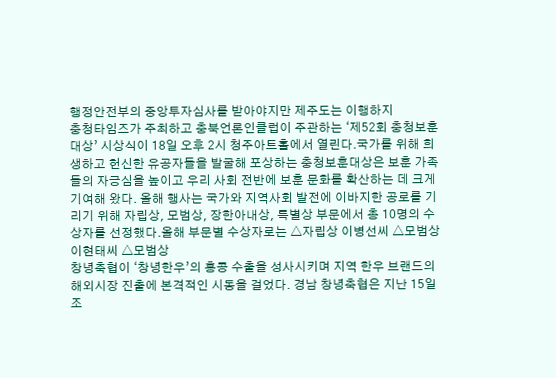행정안전부의 중앙투자심사를 받아야지만 제주도는 이행하지
충청타임즈가 주최하고 충북언론인클럽이 주관하는 ‘제52회 충청보훈대상’ 시상식이 18일 오후 2시 청주아트홀에서 열린다.국가를 위해 희생하고 헌신한 유공자들을 발굴해 포상하는 충청보훈대상은 보훈 가족들의 자긍심을 높이고 우리 사회 전반에 보훈 문화를 확산하는 데 크게 기여해 왔다. 올해 행사는 국가와 지역사회 발전에 이바지한 공로를 기리기 위해 자립상, 모범상, 장한아내상, 특별상 부문에서 총 10명의 수상자를 선정했다.올해 부문별 수상자로는 △자립상 이병선씨 △모범상 이현태씨 △모범상
창녕축협이 ‘창녕한우’의 홍콩 수출을 성사시키며 지역 한우 브랜드의 해외시장 진출에 본격적인 시동을 걸었다. 경남 창녕축협은 지난 15일 조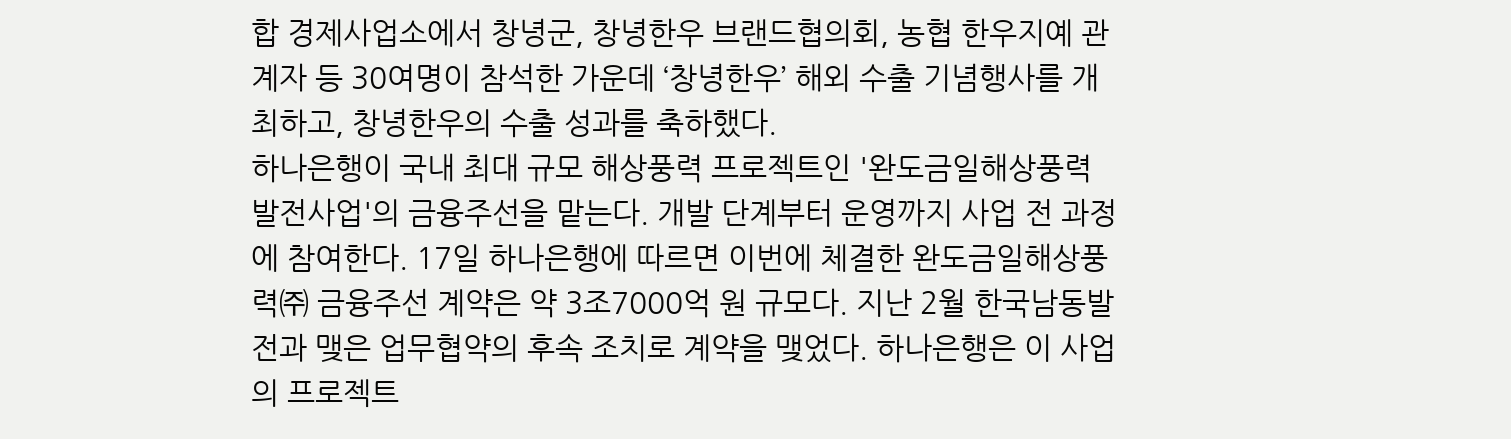합 경제사업소에서 창녕군, 창녕한우 브랜드협의회, 농협 한우지예 관계자 등 30여명이 참석한 가운데 ‘창녕한우’ 해외 수출 기념행사를 개최하고, 창녕한우의 수출 성과를 축하했다.
하나은행이 국내 최대 규모 해상풍력 프로젝트인 '완도금일해상풍력 발전사업'의 금융주선을 맡는다. 개발 단계부터 운영까지 사업 전 과정에 참여한다. 17일 하나은행에 따르면 이번에 체결한 완도금일해상풍력㈜ 금융주선 계약은 약 3조7000억 원 규모다. 지난 2월 한국남동발전과 맺은 업무협약의 후속 조치로 계약을 맺었다. 하나은행은 이 사업의 프로젝트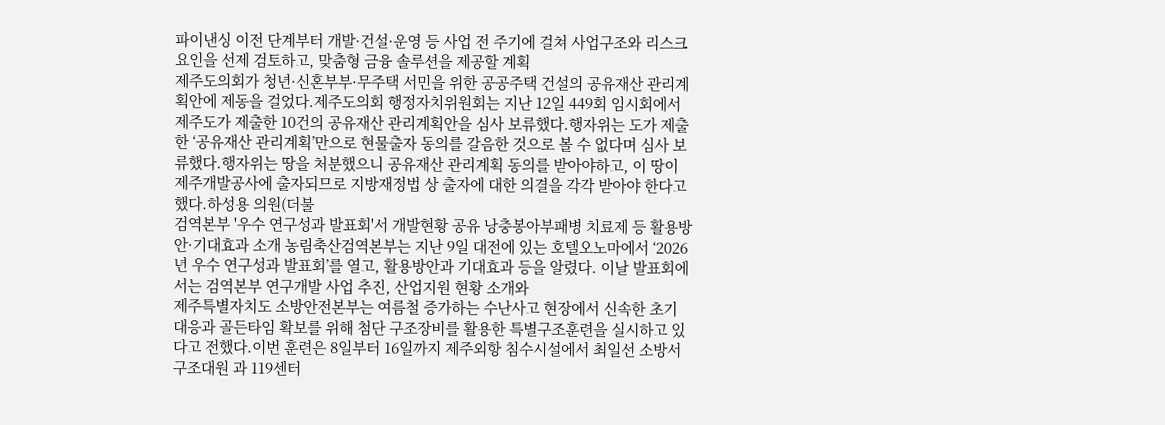파이낸싱 이전 단계부터 개발·건설·운영 등 사업 전 주기에 걸쳐 사업구조와 리스크 요인을 선제 검토하고, 맞춤형 금융 솔루션을 제공할 계획
제주도의회가 청년·신혼부부·무주택 서민을 위한 공공주택 건설의 공유재산 관리계획안에 제동을 걸었다.제주도의회 행정자치위원회는 지난 12일 449회 임시회에서 제주도가 제출한 10건의 공유재산 관리계획안을 심사 보류했다.행자위는 도가 제출한 ‘공유재산 관리계획’만으로 현물출자 동의를 갈음한 것으로 볼 수 없다며 심사 보류했다.행자위는 땅을 처분했으니 공유재산 관리계획 동의를 받아야하고, 이 땅이 제주개발공사에 출자되므로 지방재정법 상 출자에 대한 의결을 각각 받아야 한다고 했다.하성용 의원(더불
검역본부 '우수 연구성과 발표회'서 개발현황 공유 낭충봉아부패병 치료제 등 활용방안·기대효과 소개 농림축산검역본부는 지난 9일 대전에 있는 호텔오노마에서 ‘2026년 우수 연구성과 발표회’를 열고, 활용방안과 기대효과 등을 알렸다. 이날 발표회에서는 검역본부 연구개발 사업 추진, 산업지원 현황 소개와
제주특별자치도 소방안전본부는 여름철 증가하는 수난사고 현장에서 신속한 초기 대응과 골든타임 확보를 위해 첨단 구조장비를 활용한 특별구조훈련을 실시하고 있다고 전했다.이번 훈련은 8일부터 16일까지 제주외항 침수시설에서 최일선 소방서 구조대원 과 119센터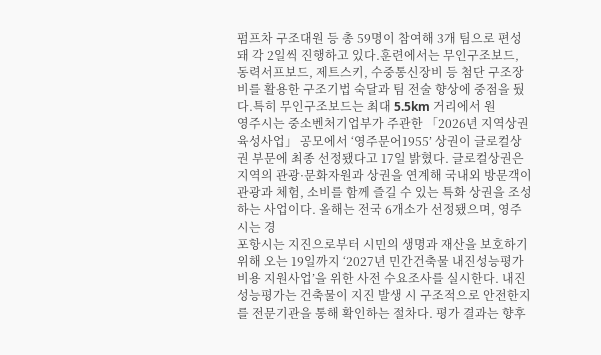펌프차 구조대원 등 총 59명이 참여해 3개 팀으로 편성돼 각 2일씩 진행하고 있다.훈련에서는 무인구조보드, 동력서프보드, 제트스키, 수중통신장비 등 첨단 구조장비를 활용한 구조기법 숙달과 팀 전술 향상에 중점을 뒀다.특히 무인구조보드는 최대 5.5km 거리에서 원
영주시는 중소벤처기업부가 주관한 「2026년 지역상권 육성사업」 공모에서 ‘영주문어1955’ 상권이 글로컬상권 부문에 최종 선정됐다고 17일 밝혔다. 글로컬상권은 지역의 관광·문화자원과 상권을 연계해 국내외 방문객이 관광과 체험, 소비를 함께 즐길 수 있는 특화 상권을 조성하는 사업이다. 올해는 전국 6개소가 선정됐으며, 영주시는 경
포항시는 지진으로부터 시민의 생명과 재산을 보호하기 위해 오는 19일까지 ‘2027년 민간건축물 내진성능평가비용 지원사업’을 위한 사전 수요조사를 실시한다. 내진성능평가는 건축물이 지진 발생 시 구조적으로 안전한지를 전문기관을 통해 확인하는 절차다. 평가 결과는 향후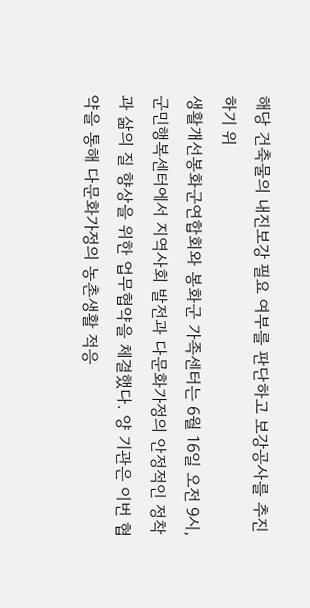해당 건축물의 내진보강 필요 여부를 판단하고 보강공사를 추진하기 위
생활개선봉화군연합회와 봉화군 가족센터는 6월 16일 오전 9시, 군민행복센터에서 지역사회 발전과 다문화가정의 안정적인 정착과 삶의 질 향상을 위한 업무협약을 체결했다. 양 기관은 이번 협약을 통해 다문화가정의 농촌생활 적응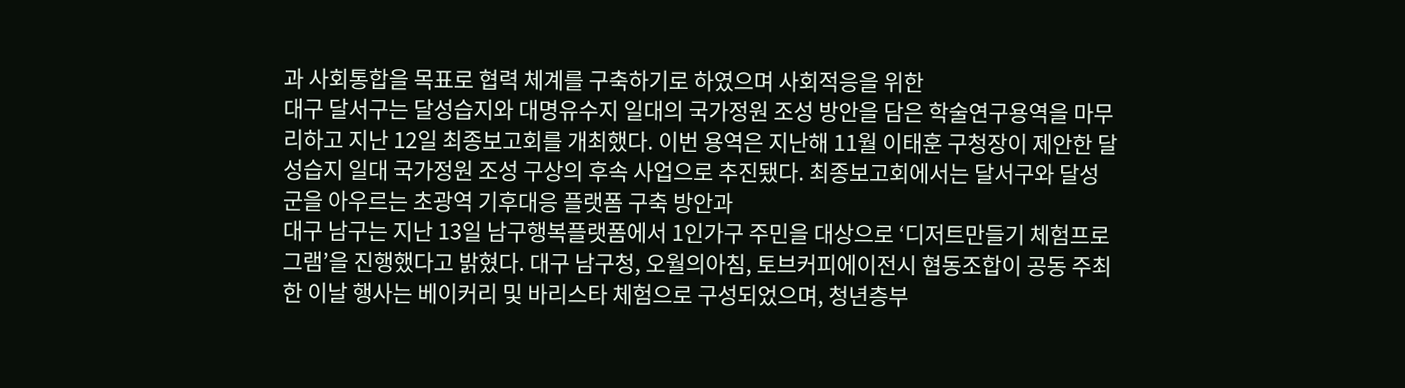과 사회통합을 목표로 협력 체계를 구축하기로 하였으며 사회적응을 위한
대구 달서구는 달성습지와 대명유수지 일대의 국가정원 조성 방안을 담은 학술연구용역을 마무리하고 지난 12일 최종보고회를 개최했다. 이번 용역은 지난해 11월 이태훈 구청장이 제안한 달성습지 일대 국가정원 조성 구상의 후속 사업으로 추진됐다. 최종보고회에서는 달서구와 달성군을 아우르는 초광역 기후대응 플랫폼 구축 방안과
대구 남구는 지난 13일 남구행복플랫폼에서 1인가구 주민을 대상으로 ‘디저트만들기 체험프로그램’을 진행했다고 밝혔다. 대구 남구청, 오월의아침, 토브커피에이전시 협동조합이 공동 주최한 이날 행사는 베이커리 및 바리스타 체험으로 구성되었으며, 청년층부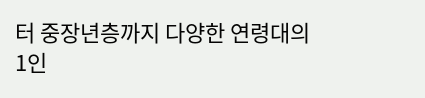터 중장년층까지 다양한 연령대의 1인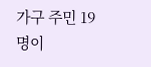가구 주민 19명이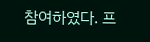참여하였다. 프